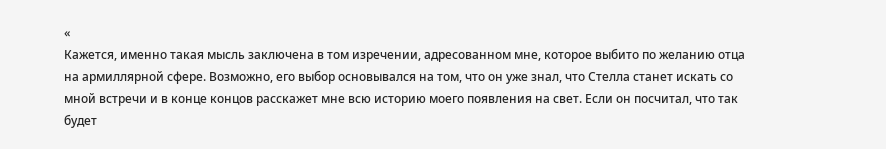«
Кажется, именно такая мысль заключена в том изречении, адресованном мне, которое выбито по желанию отца на армиллярной сфере. Возможно, его выбор основывался на том, что он уже знал, что Стелла станет искать со мной встречи и в конце концов расскажет мне всю историю моего появления на свет. Если он посчитал, что так будет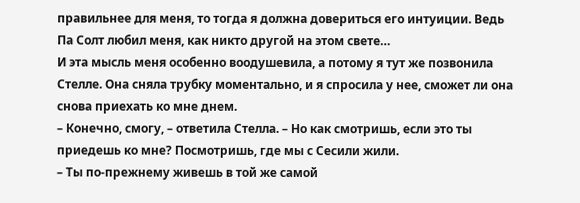правильнее для меня, то тогда я должна довериться его интуиции. Ведь Па Солт любил меня, как никто другой на этом свете…
И эта мысль меня особенно воодушевила, а потому я тут же позвонила Стелле. Она сняла трубку моментально, и я спросила у нее, сможет ли она снова приехать ко мне днем.
– Конечно, смогу, – ответила Стелла. – Но как смотришь, если это ты приедешь ко мне? Посмотришь, где мы с Сесили жили.
– Ты по-прежнему живешь в той же самой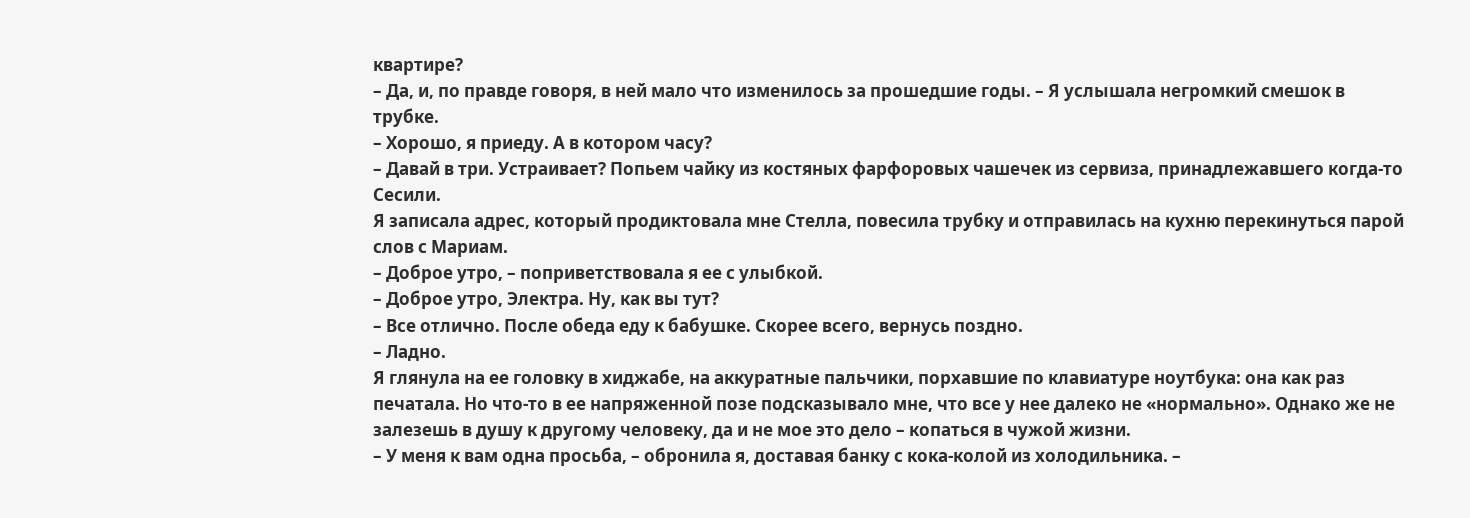квартире?
– Да, и, по правде говоря, в ней мало что изменилось за прошедшие годы. – Я услышала негромкий смешок в трубке.
– Хорошо, я приеду. А в котором часу?
– Давай в три. Устраивает? Попьем чайку из костяных фарфоровых чашечек из сервиза, принадлежавшего когда-то Сесили.
Я записала адрес, который продиктовала мне Стелла, повесила трубку и отправилась на кухню перекинуться парой слов с Мариам.
– Доброе утро, – поприветствовала я ее с улыбкой.
– Доброе утро, Электра. Ну, как вы тут?
– Все отлично. После обеда еду к бабушке. Скорее всего, вернусь поздно.
– Ладно.
Я глянула на ее головку в хиджабе, на аккуратные пальчики, порхавшие по клавиатуре ноутбука: она как раз печатала. Но что-то в ее напряженной позе подсказывало мне, что все у нее далеко не «нормально». Однако же не залезешь в душу к другому человеку, да и не мое это дело – копаться в чужой жизни.
– У меня к вам одна просьба, – обронила я, доставая банку с кока-колой из холодильника. –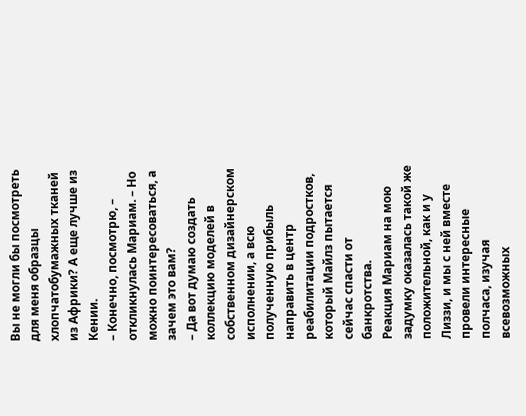Вы не могли бы посмотреть для меня образцы хлопчатобумажных тканей из Африки? А еще лучше из Кении.
– Конечно, посмотрю, – откликнулась Мариам. – Но можно поинтересоваться, а зачем это вам?
– Да вот думаю создать коллекцию моделей в собственном дизайнерском исполнении, а всю полученную прибыль направить в центр реабилитации подростков, который Майлз пытается сейчас спасти от банкротства.
Реакция Мариам на мою задумку оказалась такой же положительной, как и у Лиззи, и мы с ней вместе провели интересные полчаса, изучая всевозможных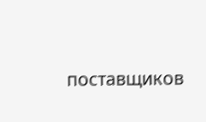поставщиков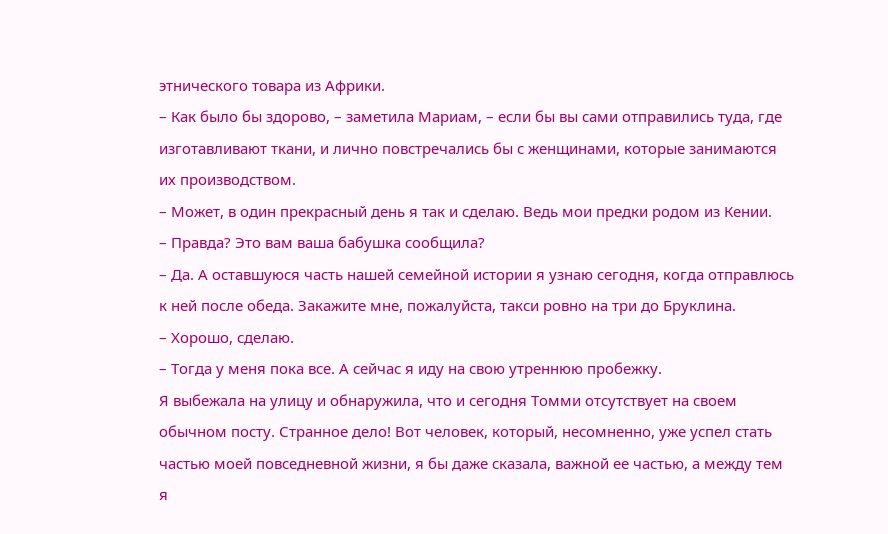этнического товара из Африки.
– Как было бы здорово, – заметила Мариам, – если бы вы сами отправились туда, где изготавливают ткани, и лично повстречались бы с женщинами, которые занимаются их производством.
– Может, в один прекрасный день я так и сделаю. Ведь мои предки родом из Кении.
– Правда? Это вам ваша бабушка сообщила?
– Да. А оставшуюся часть нашей семейной истории я узнаю сегодня, когда отправлюсь к ней после обеда. Закажите мне, пожалуйста, такси ровно на три до Бруклина.
– Хорошо, сделаю.
– Тогда у меня пока все. А сейчас я иду на свою утреннюю пробежку.
Я выбежала на улицу и обнаружила, что и сегодня Томми отсутствует на своем обычном посту. Странное дело! Вот человек, который, несомненно, уже успел стать частью моей повседневной жизни, я бы даже сказала, важной ее частью, а между тем я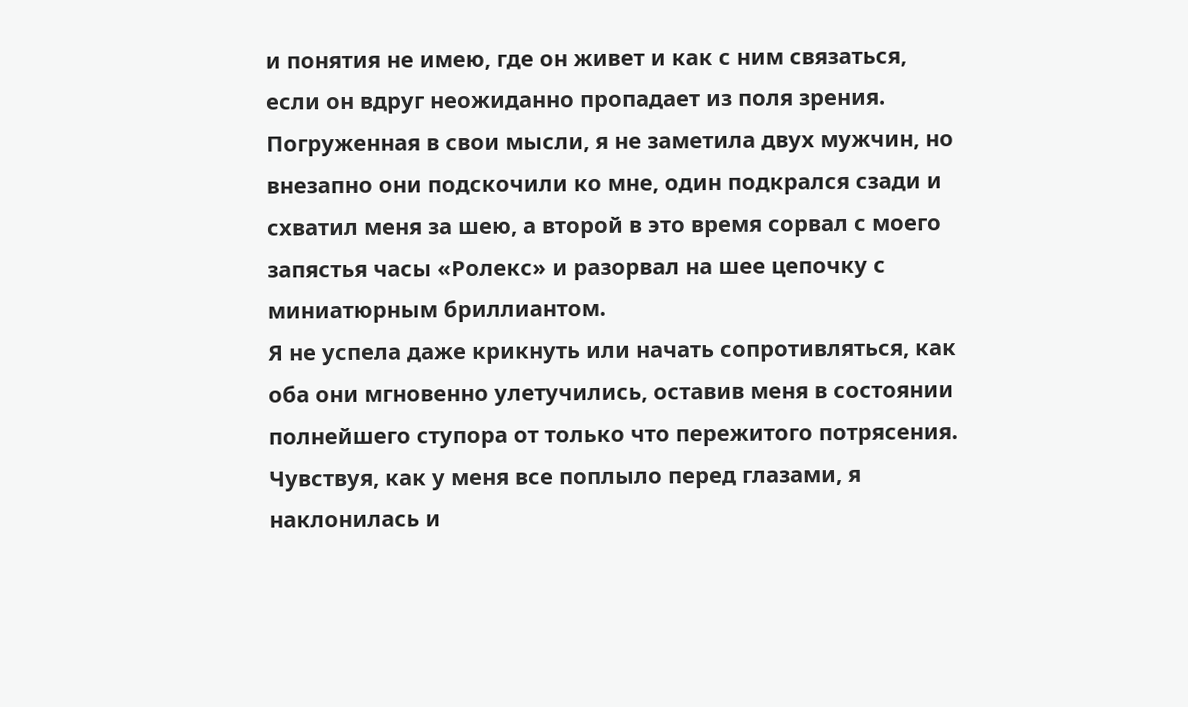и понятия не имею, где он живет и как с ним связаться, если он вдруг неожиданно пропадает из поля зрения.
Погруженная в свои мысли, я не заметила двух мужчин, но внезапно они подскочили ко мне, один подкрался сзади и схватил меня за шею, а второй в это время сорвал с моего запястья часы «Ролекс» и разорвал на шее цепочку с миниатюрным бриллиантом.
Я не успела даже крикнуть или начать сопротивляться, как оба они мгновенно улетучились, оставив меня в состоянии полнейшего ступора от только что пережитого потрясения. Чувствуя, как у меня все поплыло перед глазами, я наклонилась и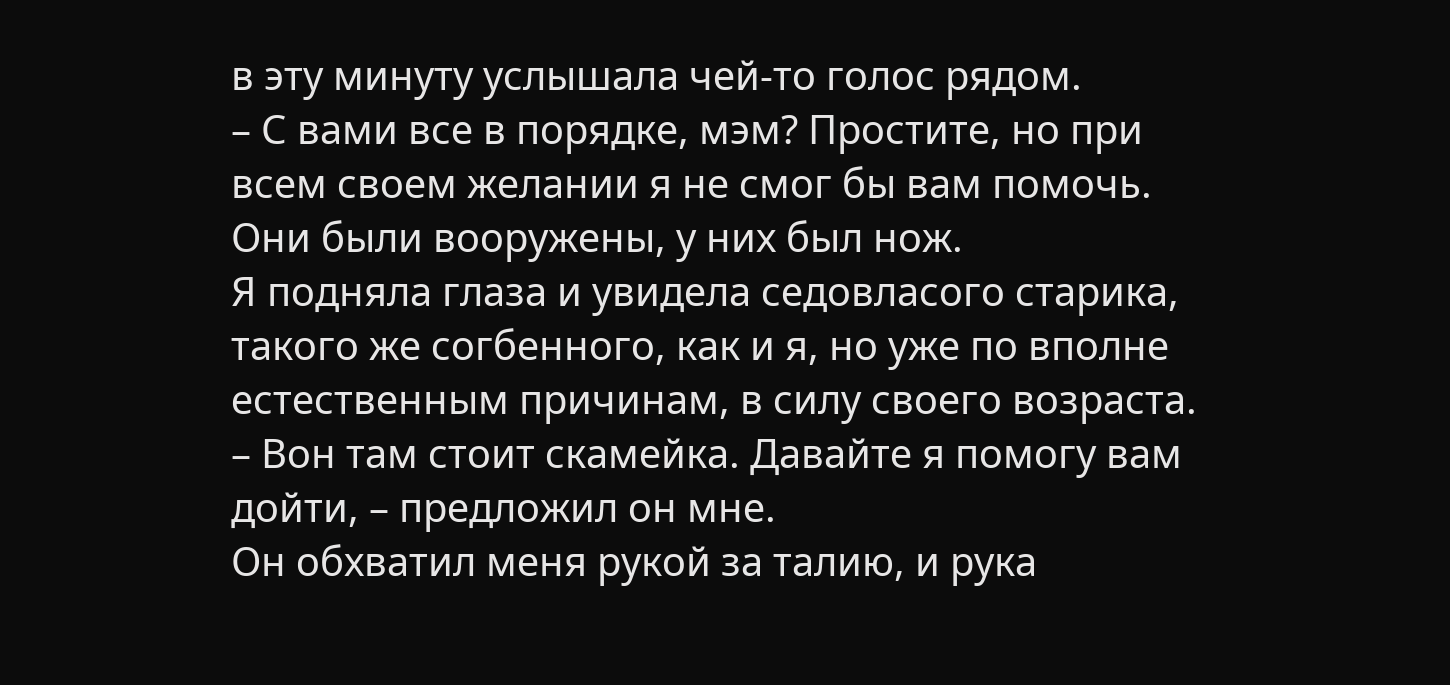в эту минуту услышала чей-то голос рядом.
– С вами все в порядке, мэм? Простите, но при всем своем желании я не смог бы вам помочь. Они были вооружены, у них был нож.
Я подняла глаза и увидела седовласого старика, такого же согбенного, как и я, но уже по вполне естественным причинам, в силу своего возраста.
– Вон там стоит скамейка. Давайте я помогу вам дойти, – предложил он мне.
Он обхватил меня рукой за талию, и рука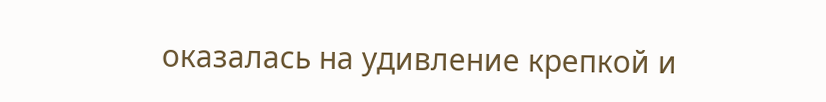оказалась на удивление крепкой и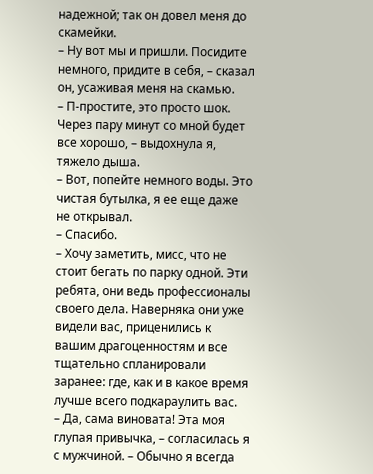надежной; так он довел меня до скамейки.
– Ну вот мы и пришли. Посидите немного, придите в себя, – сказал он, усаживая меня на скамью.
– П-простите, это просто шок. Через пару минут со мной будет все хорошо, – выдохнула я, тяжело дыша.
– Вот, попейте немного воды. Это чистая бутылка, я ее еще даже не открывал.
– Спасибо.
– Хочу заметить, мисс, что не стоит бегать по парку одной. Эти ребята, они ведь профессионалы своего дела. Наверняка они уже видели вас, приценились к вашим драгоценностям и все тщательно спланировали заранее: где, как и в какое время лучше всего подкараулить вас.
– Да, сама виновата! Эта моя глупая привычка, – согласилась я с мужчиной. – Обычно я всегда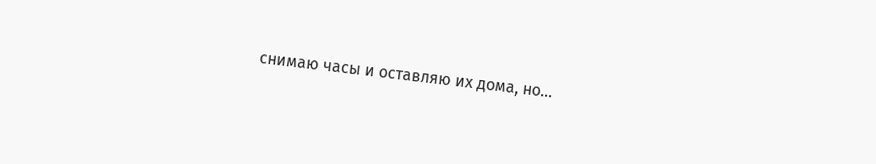снимаю часы и оставляю их дома, но…